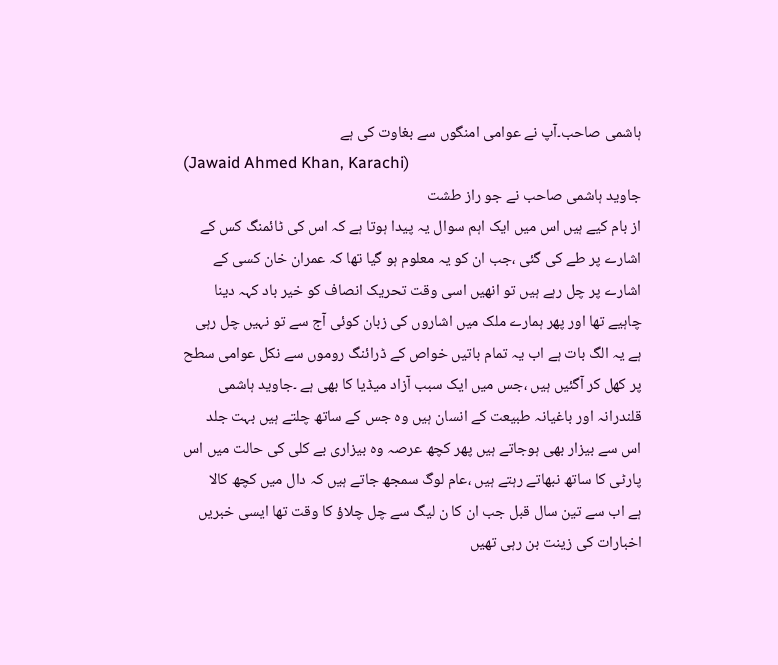ہاشمی صاحب۔آپ نے عوامی امنگوں سے بغاوت کی ہے
(Jawaid Ahmed Khan, Karachi)
جاوید ہاشمی صاحب نے جو راز طشت
از بام کیے ہیں اس میں ایک اہم سوال یہ پیدا ہوتا ہے کہ اس کی ٹائمنگ کس کے
اشارے پر طے کی گئی ،جب ان کو یہ معلوم ہو گیا تھا کہ عمران خان کسی کے
اشارے پر چل رہے ہیں تو انھیں اسی وقت تحریک انصاف کو خیر باد کہہ دینا
چاہیے تھا اور پھر ہمارے ملک میں اشاروں کی زبان کوئی آج سے تو نہیں چل رہی
ہے یہ الگ بات ہے اب یہ تمام باتیں خواص کے ڈرائنگ روموں سے نکل عوامی سطح
پر کھل کر آگئیں ہیں ،جس میں ایک سبب آزاد میڈیا کا بھی ہے ۔جاوید ہاشمی
قلندرانہ اور باغیانہ طبیعت کے انسان ہیں وہ جس کے ساتھ چلتے ہیں بہت جلد
اس سے بیزار بھی ہوجاتے ہیں پھر کچھ عرصہ وہ بیزاری بے کلی کی حالت میں اس
پارٹی کا ساتھ نبھاتے رہتے ہیں ،عام لوگ سمجھ جاتے ہیں کہ دال میں کچھ کالا
ہے اب سے تین سال قبل جب ان کا ن لیگ سے چل چلاؤ کا وقت تھا ایسی خبریں
اخبارات کی زینت بن رہی تھیں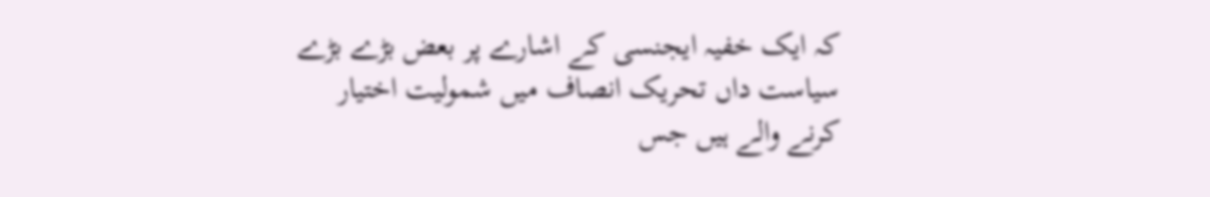کہ ایک خفیہ ایجنسی کے اشارے پر بعض بڑے بڑے
سیاست داں تحریک انصاف میں شمولیت اختیار کرنے والے ہیں جس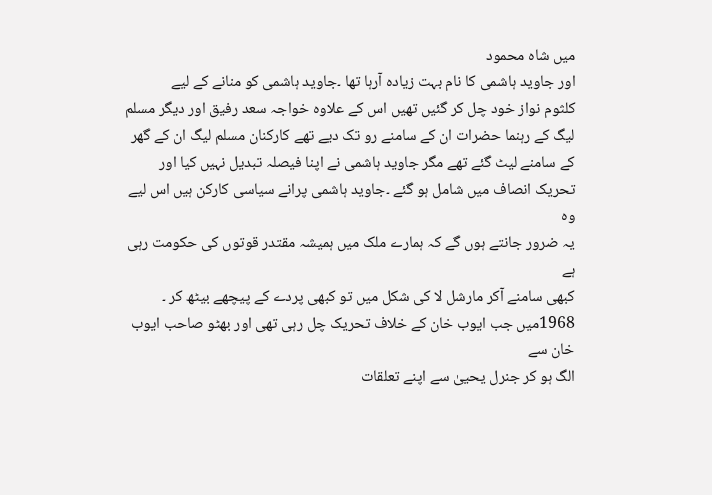میں شاہ محمود
اور جاوید ہاشمی کا نام بہت زیادہ آرہا تھا ۔جاوید ہاشمی کو منانے کے لیے
کلثوم نواز خود چل کر گئیں تھیں اس کے علاوہ خواجہ سعد رفیق اور دیگر مسلم
لیگ کے رہنما حضرات ان کے سامنے رو تک دیے تھے کارکنان مسلم لیگ ان کے گھر
کے سامنے لیٹ گئے تھے مگر جاوید ہاشمی نے اپنا فیصلہ تبدیل نہیں کیا اور
تحریک انصاف میں شامل ہو گئے ۔جاوید ہاشمی پرانے سیاسی کارکن ہیں اس لیے وہ
یہ ضرور جانتے ہوں گے کہ ہمارے ملک میں ہمیشہ مقتدر قوتوں کی حکومت رہی ہے
کبھی سامنے آکر مارشل لا کی شکل میں تو کبھی پردے کے پیچھے بیٹھ کر ۔
1968میں جب ایوب خان کے خلاف تحریک چل رہی تھی اور بھٹو صاحب ایوب خان سے
الگ ہو کر جنرل یحییٰ سے اپنے تعلقات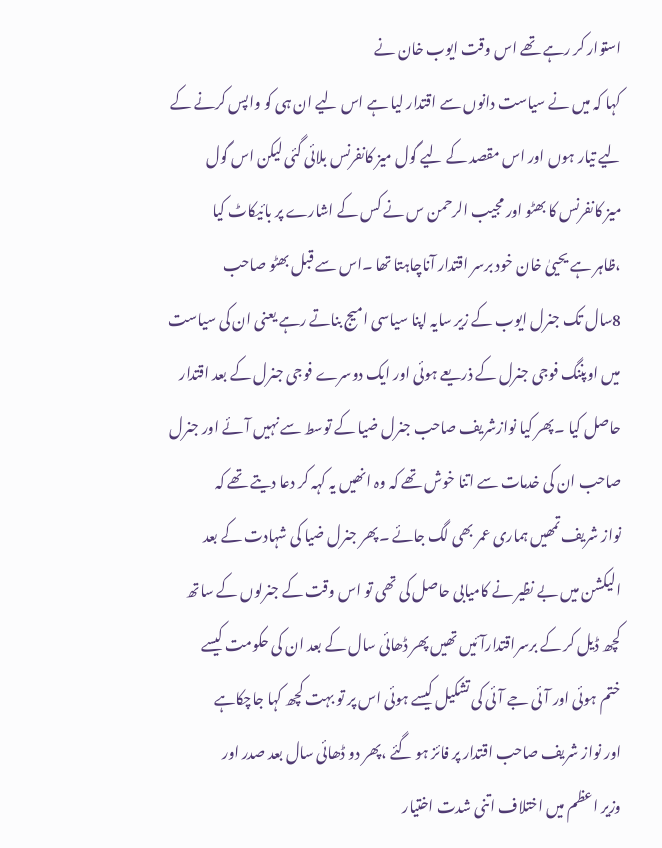استوار کر رہے تھے اس وقت ایوب خان نے
کہا کہ میں نے سیاست دانوں سے اقتدار لیا ہے اس لیے ان ہی کو واپس کرنے کے
لیے تیار ہوں اور اس مقصد کے لیے گول میز کانفرنس بلائی گئی لیکن اس گول
میز کانفرنس کا بھٹو اور مجیب الرحمن س نے کس کے اشارے پر بائیکاٹ کیا
،ظاہر ہے یحییٰ خان خود برسر اقتدار آناچاہتا تھا ۔اس سے قبل بھٹو صاحب
8سال تک جنرل ایوب کے زیر سایہ اپنا سیاسی امیج بناتے رہے یعنی ان کی سیاست
میں اوپننگ فوجی جنرل کے ذریعے ہوئی اور ایک دوسرے فوجی جنرل کے بعد اقتدار
حاصل کیا ۔پھر کیا نوازشریف صاحب جنرل ضیا کے توسط سے نہیں آئے اور جنرل
صاحب ان کی خدمات سے اتنا خوش تھے کہ وہ انھیں یہ کہہ کر دعا دیتے تھے کہ
نواز شریف تمھیں ہماری عمر بھی لگ جائے ۔پھر جنرل ضیا کی شہادت کے بعد
الیکشن میں بے نظیر نے کامیابی حاصل کی تھی تو اس وقت کے جنرلوں کے ساتھ
کچھ ڈیل کر کے برسراقتدارآئیں تھیں پھر ڈھائی سال کے بعد ان کی حکومت کیسے
ختم ہوئی اور آئی جے آئی کی تشکیل کیسے ہوئی اس پر تو بہت کچھ کہا جاچکاہے
اور نواز شریف صاحب اقتدار پر فائز ہو گئے ،پھر دو ڈھائی سال بعد صدر اور
وزیر اعظم میں اختلاف اتنی شدت اختیار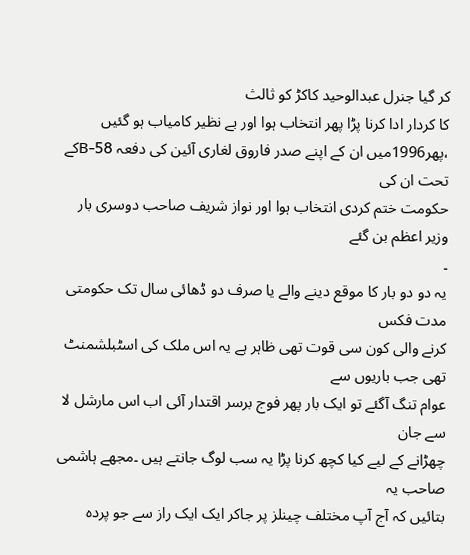کر گیا جنرل عبدالوحید کاکڑ کو ثالث
کا کردار ادا کرنا پڑا پھر انتخاب ہوا اور بے نظیر کامیاب ہو گئیں
،پھر1996میں ان کے اپنے صدر فاروق لغاری آئین کی دفعہ 58-Bکے تحت ان کی
حکومت ختم کردی انتخاب ہوا اور نواز شریف صاحب دوسری بار وزیر اعظم بن گئے
۔
یہ دو دو بار کا موقع دینے والے یا صرف دو ڈھائی سال تک حکومتی مدت فکس
کرنے والی کون سی قوت تھی ظاہر ہے یہ اس ملک کی اسٹبلشمنٹ تھی جب باریوں سے
عوام تنگ آگئے تو ایک بار پھر فوج برسر اقتدار آئی اب اس مارشل لا سے جان
چھڑانے کے لیے کیا کچھ کرنا پڑا یہ سب لوگ جانتے ہیں ۔مجھے ہاشمی صاحب یہ
بتائیں کہ آج آپ مختلف چینلز پر جاکر ایک ایک راز سے جو پردہ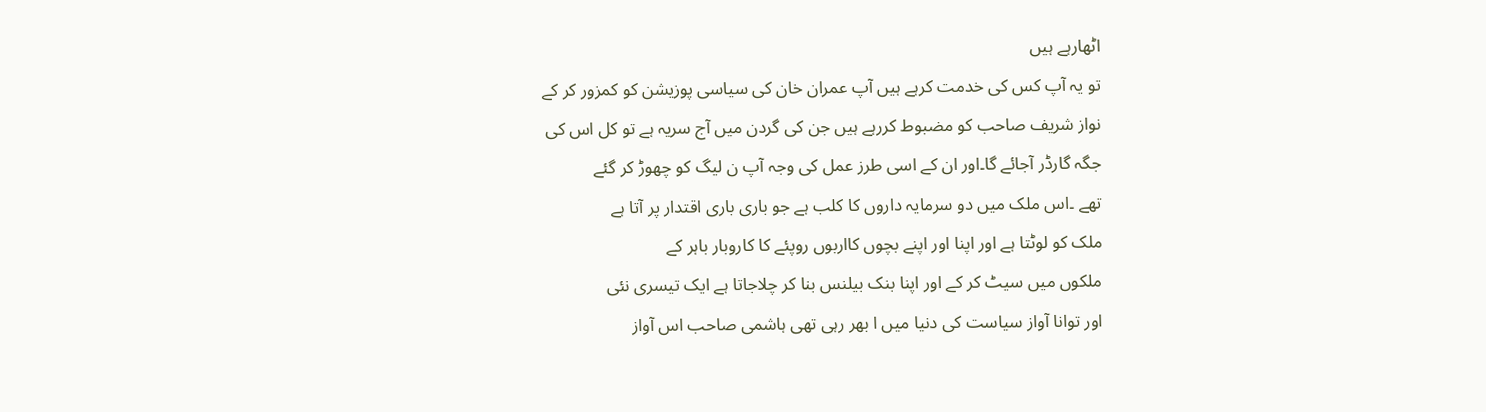اٹھارہے ہیں
تو یہ آپ کس کی خدمت کرہے ہیں آپ عمران خان کی سیاسی پوزیشن کو کمزور کر کے
نواز شریف صاحب کو مضبوط کررہے ہیں جن کی گردن میں آج سریہ ہے تو کل اس کی
جگہ گارڈر آجائے گا۔اور ان کے اسی طرز عمل کی وجہ آپ ن لیگ کو چھوڑ کر گئے
تھے ۔اس ملک میں دو سرمایہ داروں کا کلب ہے جو باری باری اقتدار پر آتا ہے
ملک کو لوٹتا ہے اور اپنا اور اپنے بچوں کااربوں روپئے کا کاروبار باہر کے
ملکوں میں سیٹ کر کے اور اپنا بنک بیلنس بنا کر چلاجاتا ہے ایک تیسری نئی
اور توانا آواز سیاست کی دنیا میں ا بھر رہی تھی ہاشمی صاحب اس آواز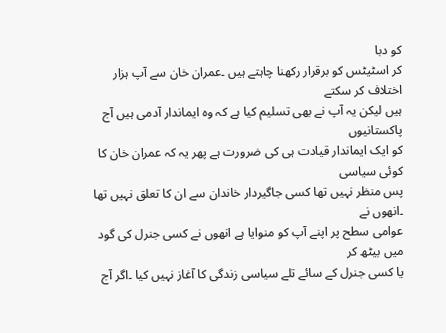کو دبا
کر اسٹیٹس کو برقرار رکھنا چاہتے ہیں ۔عمران خان سے آپ ہزار اختلاف کر سکتے
ہیں لیکن یہ آپ نے بھی تسلیم کیا ہے کہ وہ ایماندار آدمی ہیں آج پاکستانیوں
کو ایک ایماندار قیادت ہی کی ضرورت ہے پھر یہ کہ عمران خان کا کوئی سیاسی
پس منظر نہیں تھا کسی جاگیردار خاندان سے ان کا تعلق نہیں تھا ۔انھوں نے
عوامی سطح پر اپنے آپ کو منوایا ہے انھوں نے کسی جنرل کی گود میں بیٹھ کر
یا کسی جنرل کے سائے تلے سیاسی زندگی کا آغاز نہیں کیا ۔اگر آج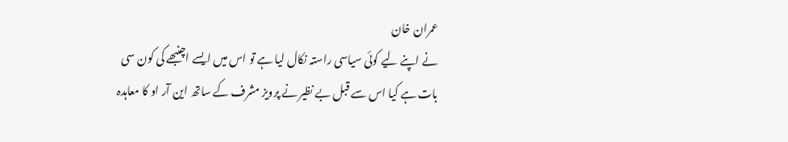عمران خان
نے اپنے لیے کوئی سیاسی راستہ نکال لیا ہے تو اس میں ایسے اچنبھے کی کون سی
بات ہے کیا اس سے قبل بے نظیر نے پرویز مشرف کے ساتھ این آر او کا معاہدہ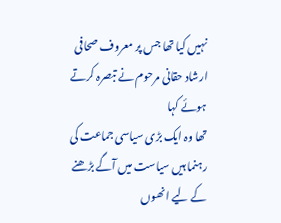نہیں کیا تھا جس پر معروف صحافی ارشاد حقانی مرحوم نے تبصرہ کرتے ہوئے کہا
تھا وہ ایک بڑی سیاسی جماعت کی رہنما ہیں سیاست میں آگے بڑھنے کے لیے انھوں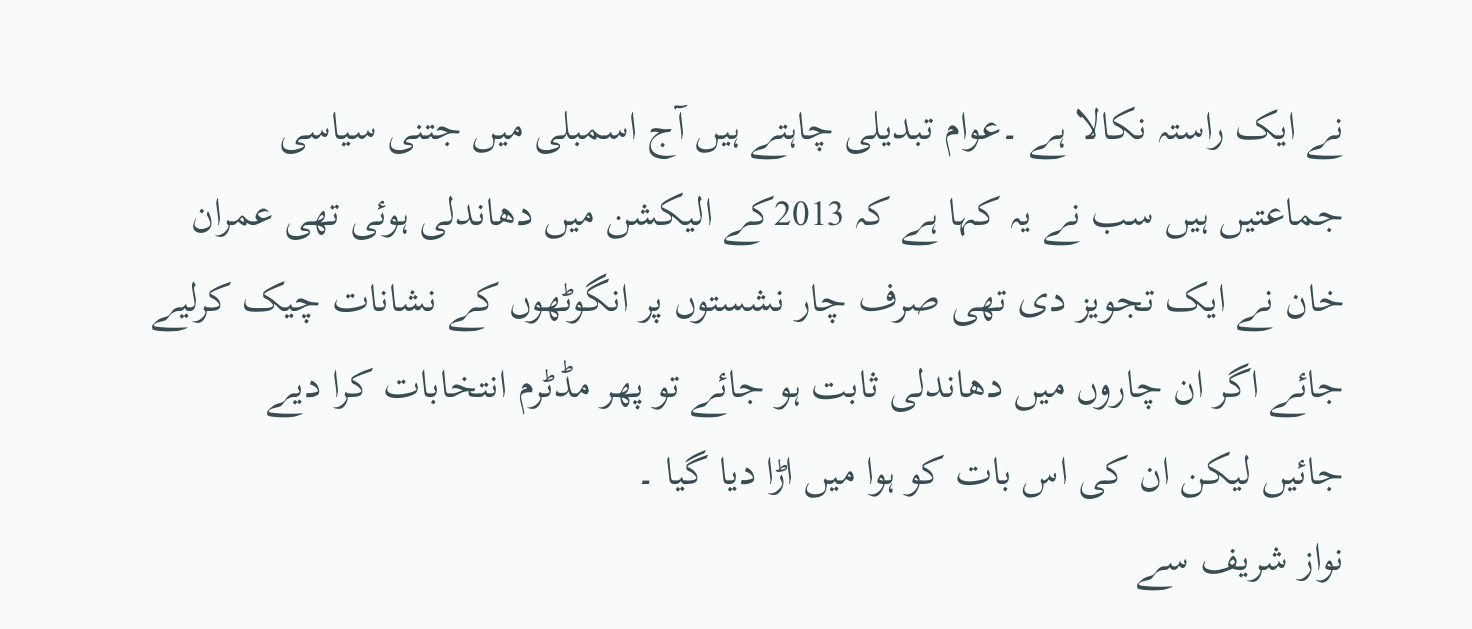نے ایک راستہ نکالا ہے ۔عوام تبدیلی چاہتے ہیں آج اسمبلی میں جتنی سیاسی
جماعتیں ہیں سب نے یہ کہا ہے کہ 2013کے الیکشن میں دھاندلی ہوئی تھی عمران
خان نے ایک تجویز دی تھی صرف چار نشستوں پر انگوٹھوں کے نشانات چیک کرلیے
جائے اگر ان چاروں میں دھاندلی ثابت ہو جائے تو پھر مڈٹرم انتخابات کرا دیے
جائیں لیکن ان کی اس بات کو ہوا میں اڑا دیا گیا ۔
نواز شریف سے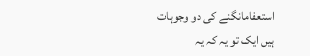استعفامانگنے کی دو وجوہات ہیں ایک تو یہ کہ یہ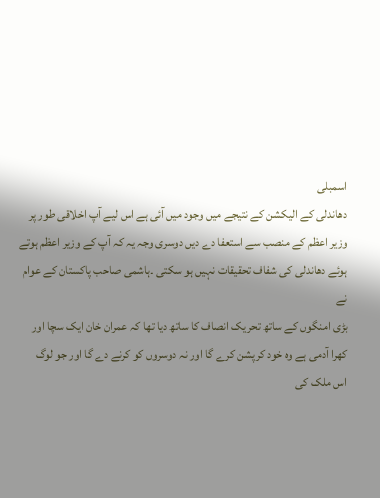اسمبلی
دھاندلی کے الیکشن کے نتیجے میں وجود میں آئی ہے اس لیے آپ اخلاقی طور پر
وزیر اعظم کے منصب سے استعفا دے دیں دوسری وجہ یہ کہ آپ کے وزیر اعظم ہوتے
ہوئے دھاندلی کی شفاف تحقیقات نہیں ہو سکتی ۔ہاشمی صاحب پاکستان کے عوام نے
بڑی امنگوں کے ساتھ تحریک انصاف کا ساتھ دیا تھا کہ عمران خان ایک سچا اور
کھرا آدمی ہے وہ خود کرپشن کرے گا اور نہ دوسروں کو کرنے دے گا اور جو لوگ
اس ملک کی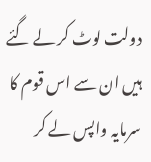دولت لوٹ کر لے گئے ہیں ان سے اس قوم کا سرمایہ واپس لے کر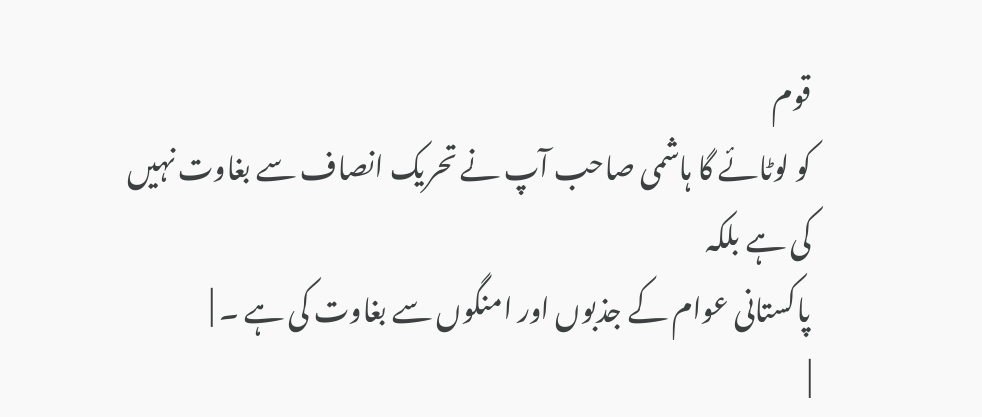قوم
کو لوٹائے گا ہاشمی صاحب آپ نے تحریک انصاف سے بغاوت نہیں کی ہے بلکہ
پاکستانی عوام کے جذبوں اور امنگوں سے بغاوت کی ہے ۔ |
|